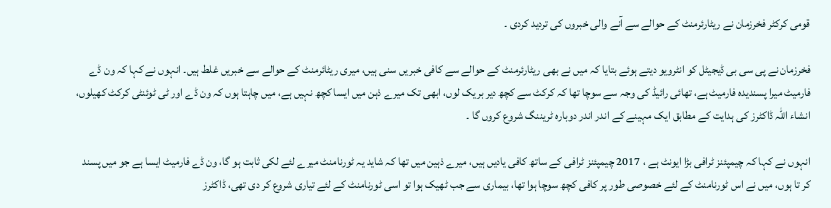قومی کرکٹر فخرزمان نے ریٹارئرمنٹ کے حوالے سے آنے والی خبروں کی تردید کردی ۔

فخرزمان نے پی سی بی ڈیجیٹل کو انٹرویو دیتے ہوئے بتایا کہ میں نے بھی ریٹارئرمنٹ کے حوالے سے کافی خبریں سنی ہیں، میری ریٹائرمنٹ کے حوالے سے خبریں غلط ہیں۔ انہوں نے کہا کہ ون ڈے فارمیٹ میرا پسندیدہ فارمیٹ ہے، تھائی رائیڈ کی وجہ سے سوچا تھا کہ کرکٹ سے کچھ دیر بریک لوں، ابھی تک میرے ذہن میں ایسا کچھ نہیں ہے، میں چاہتا ہوں کہ ون ڈے اور ٹی ٹوئنٹی کرکٹ کھیلوں، انشاء اللہ ڈاکٹرز کی ہدایت کے مطابق ایک مہینے کے اندر اندر دوبارہ ٹریننگ شروع کروں گا ۔

انہوں نے کہا کہ چیمپئنز ٹرافی بڑا ایونٹ ہے ، 2017 چیمپئنز ٹرافی کے ساتھ کافی یادیں ہیں، میرے ذہین میں تھا کہ شاید یہ ٹورنامنٹ میرے لئے لکی ثابت ہو گا، ون ڈے فارمیٹ ایسا ہے جو میں پسند کر تا ہوں، میں نے اس ٹورنامنٹ کے لئے خصوصی طور پر کافی کچھ سوچا ہوا تھا، بیماری سے جب ٹھیک ہوا تو اسی ٹورنامنٹ کے لئے تیاری شروع کر دی تھی، ڈاکٹرز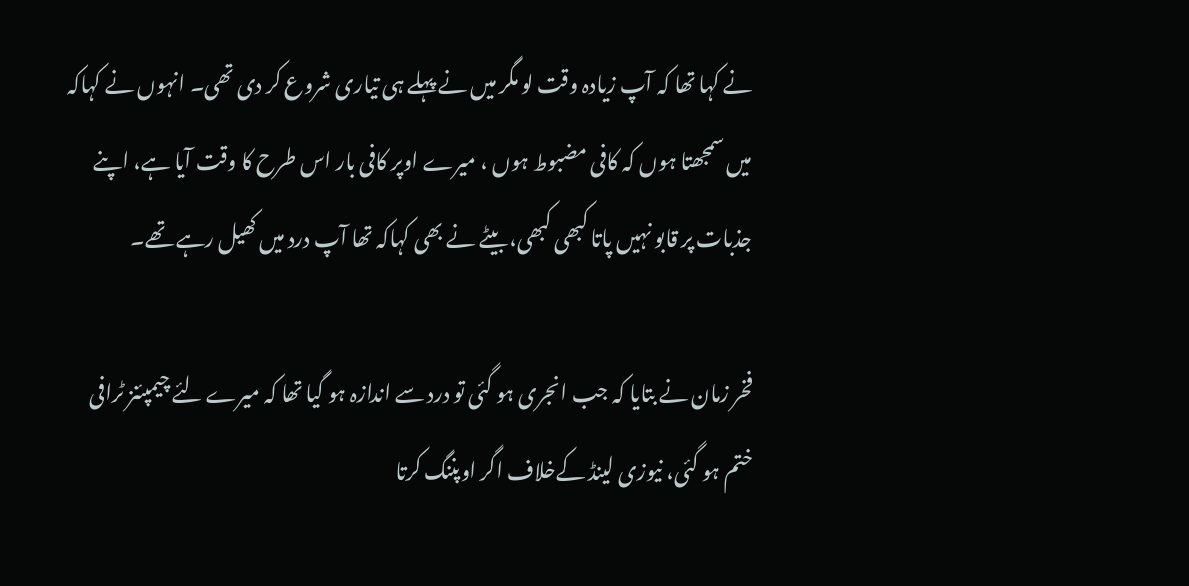نے کہا تھا کہ آپ زیادہ وقت لو مگر میں نے پہلے ہی تیاری شروع کر دی تھی۔ انہوں نے کہاکہ میں سمجھتا ہوں کہ کافی مضبوط ہوں ، میرے اوپر کافی بار اس طرح کا وقت آیا ہے، اپنے جذبات پر قابو نہیں پاتا کبھی کبھی، بیٹے نے بھی کہاکہ تھا آپ درد میں کھیل رہے تھے۔

فخر زمان نے بتایا کہ جب انجری ہو گئی تو درد سے اندازہ ہو گیا تھا کہ میرے لئے چیمپئنز ٹرافی ختم ہو گئی، نیوزی لینڈ کےخلاف اگر اوپننگ کرتا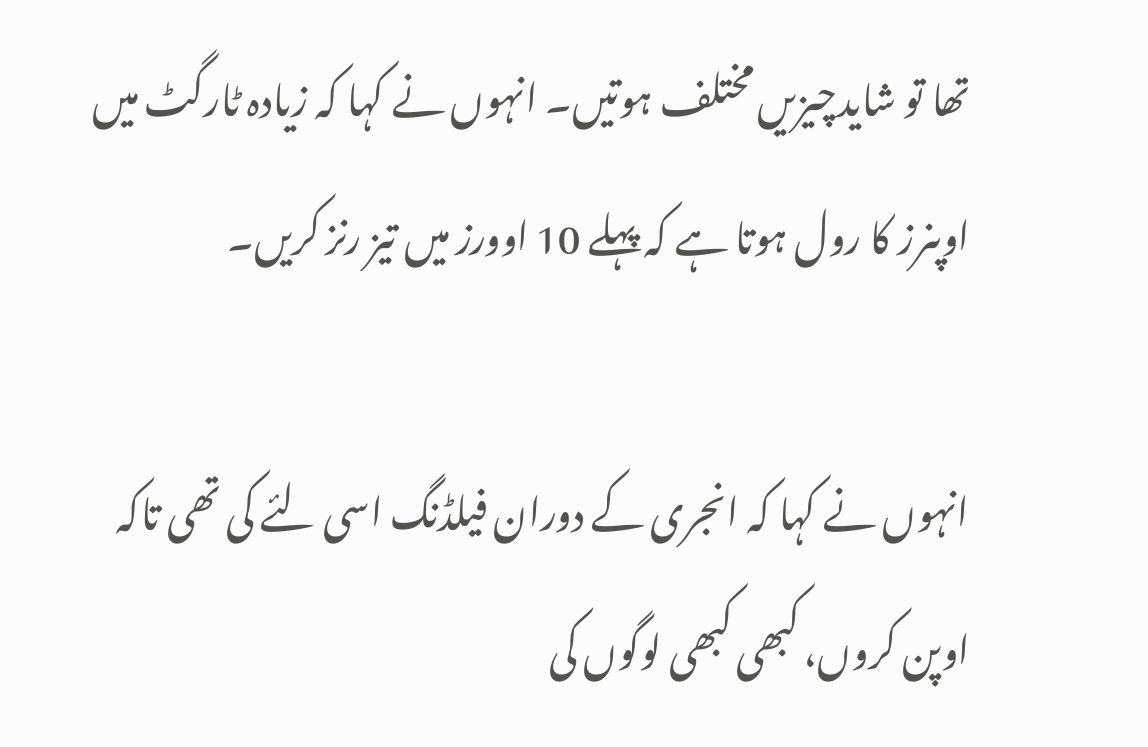تھا تو شایدچیزیں مختلف ہوتیں۔ انہوں نے کہا کہ زیادہ ٹارگٹ میں اوپنرز کا رول ہوتا ہے کہ پہلے 10 اوورز میں تیز رنز کریں۔

انہوں نے کہا کہ انجری کے دوران فیلڈنگ اسی لئے کی تھی تاکہ اوپن کروں، کبھی کبھی لوگوں کی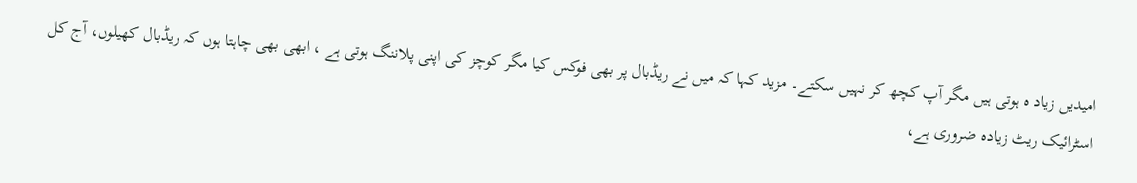امیدیں زیاد ہ ہوتی ہیں مگر آپ کچھ کر نہیں سکتے۔ مزید کہا کہ میں نے ریڈبال پر بھی فوکس کیا مگر کوچز کی اپنی پلاننگ ہوتی ہے ، ابھی بھی چاہتا ہوں کہ ریڈبال کھیلوں، آج کل اسٹرائیک ریٹ زیادہ ضروری ہے،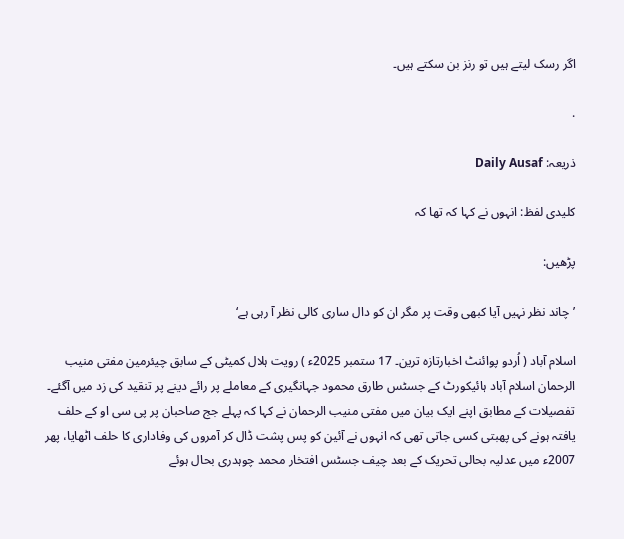اگر رسک لیتے ہیں تو رنز بن سکتے ہیں۔

.

ذریعہ: Daily Ausaf

کلیدی لفظ: انہوں نے کہا کہ تھا کہ

پڑھیں:

’چاند نظر نہیں آیا کبھی وقت پر مگر ان کو دال ساری کالی نظر آ رہی ہے‘

اسلام آباد ( اُردو پوائنٹ اخبارتازہ ترین۔ 17 ستمبر 2025ء ) رویت ہلال کمیٹی کے سابق چیئرمین مفتی منیب الرحمان اسلام آباد ہائیکورٹ کے جسٹس طارق محمود جہانگیری کے معاملے پر رائے دینے پر تنقید کی زد میں آگئے۔ تفصیلات کے مطابق اپنے ایک بیان میں مفتی منیب الرحمان نے کہا کہ پہلے جج صاحبان پر پی سی او کے حلف یافتہ ہونے کی پھبتی کسی جاتی تھی کہ انہوں نے آئین کو پس پشت ڈال کر آمروں کی وفاداری کا حلف اٹھایا، پھر 2007ء میں عدلیہ بحالی تحریک کے بعد چیف جسٹس افتخار محمد چوہدری بحال ہوئے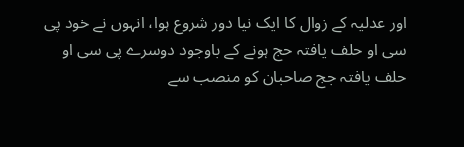اور عدلیہ کے زوال کا ایک نیا دور شروع ہوا، انہوں نے خود پی سی او حلف یافتہ حج ہونے کے باوجود دوسرے پی سی او حلف یافتہ جج صاحبان کو منصب سے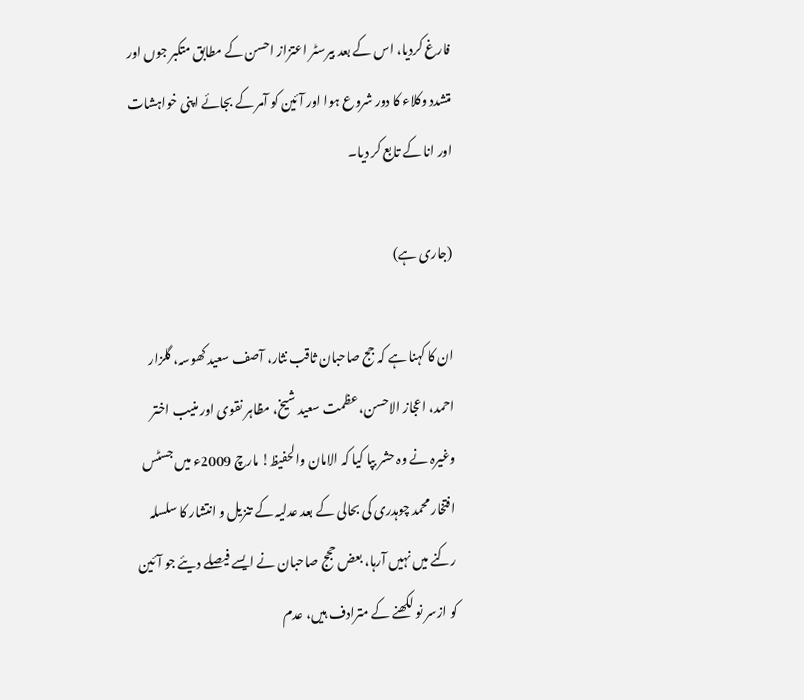فارغ کردیا، اس کے بعد بیرسٹر اعتزاز احسن کے مطابق متکبر جوں اور متشدد وکلاء کا دور شروع ہوا اور آئین کو آمر کے بجائے اپنی خواہشات اور انا کے تابع کر دیا۔

(جاری ہے)

ان کا کہنا ہے کہ جج صاحبان ثاقب نثار، آصف سعید کھوسہ، گلزار احمد، اعجاز الاحسن، عظمت سعید شیخ، مظاہر نقوی اور منیب اختر وغیرہ نے وہ حشر بپا کیا کہ الامان والحفیظ! مارچ 2009ء میں جسٹس افتخار محمد چوہدری کی بحالی کے بعد عدلیہ کے تنزیل و انتشار کا سلسلہ رکنے میں نہیں آرہا، بعض حجج صاحبان نے ایسے فیصلے دیئے جو آئین کو ازسر نو لکھنے کے مترادف ہیں، عدم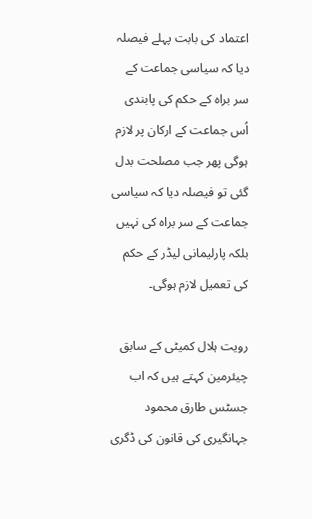اعتماد کی بابت پہلے فیصلہ دیا کہ سیاسی جماعت کے سر براہ کے حکم کی پابندی اُس جماعت کے ارکان پر لازم ہوگی پھر جب مصلحت بدل گئی تو فیصلہ دیا کہ سیاسی جماعت کے سر براہ کی نہیں بلکہ پارلیمانی لیڈر کے حکم کی تعمیل لازم ہوگی۔

رویت ہلال کمیٹی کے سابق چیئرمین کہتے ہیں کہ اب جسٹس طارق محمود جہانگیری کی قانون کی ڈگری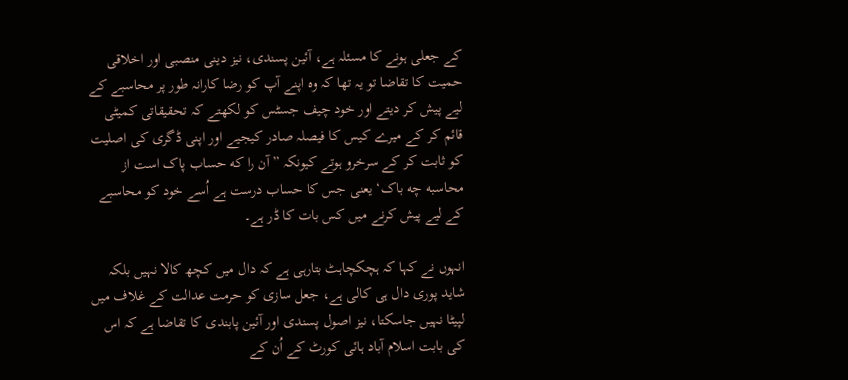کے جعلی ہونے کا مسئلہ ہے، آئین پسندی، نیز دینی منصبی اور اخلاقی حمیت کا تقاضا تو یہ تھا کہ وہ اپنے آپ کو رضا کارانہ طور پر محاسبے کے لیے پیش کر دیتے اور خود چیف جسٹس کو لکھتے کہ تحقیقاتی کمیٹی قائم کر کے میرے کیس کا فیصلہ صادر کیجیے اور اپنی ڈگری کی اصلیت کو ثابت کر کے سرخرو ہوتے کیونکہ ” آن را که حساب پاک است از محاسبه چه باک‘ یعنی جس کا حساب درست ہے اُسے خود کو محاسبے کے لیے پیش کرنے میں کس بات کا ڈر ہے۔

انہوں نے کہا کہ ہچکچاہٹ بتارہی ہے کہ دال میں کچھ کالا نہیں بلکہ شاید پوری دال ہی کالی ہے، جعل سازی کو حرمت عدالت کے غلاف میں لپیٹا نہیں جاسکتا، نیز اصول پسندی اور آئین پابندی کا تقاضا ہے کہ اس کی بابت اسلام آباد ہائی کورٹ کے اُن کے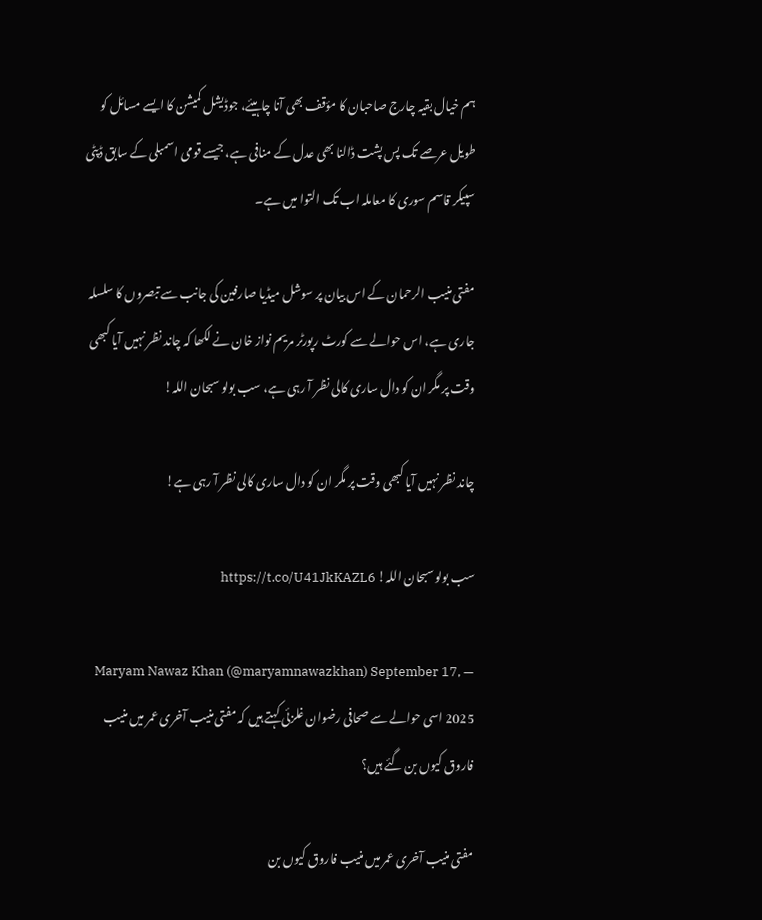ہم خیال بقیہ چارج صاحبان کا مؤقف بھی آنا چاہیئے، جوڈیشل کمیشن کا ایسے مسائل کو طویل عرصے تک پس پشت ڈالنا بھی عدل کے منافی ہے، جیسے قومی اسمبلی کے سابق ڈپٹی سپیکر قاسم سوری کا معاملہ اب تک التوا میں ہے۔

مفتی منیب الرحمان کے اس بیان پر سوشل میڈیا صارفین کی جانب سے تبصروں کا سلسلہ جاری ہے، اس حوالے سے کورٹ رپورٹر مریم نواز خان نے لکھا کہ چاند نظر نہیں آیا کبھی وقت پر مگر ان کو دال ساری کالی نظر آ رہی ہے، سب بولو سبحان اللہ!

چاند نظر نہیں آیا کبھی وقت پر مگر ان کو دال ساری کالی نظر آ رہی ہے!

سب بولو سبحان اللہ! https://t.co/U41JkKAZL6

— Maryam Nawaz Khan (@maryamnawazkhan) September 17, 2025 اسی حوالے سے صحافی رضوان غلزئی کہتے ہیں کہ مفتی منیب آخری عمر میں منیب فاروق کیوں بن گئے ہیں؟

مفتی منیب آخری عمر میں منیب فاروق کیوں بن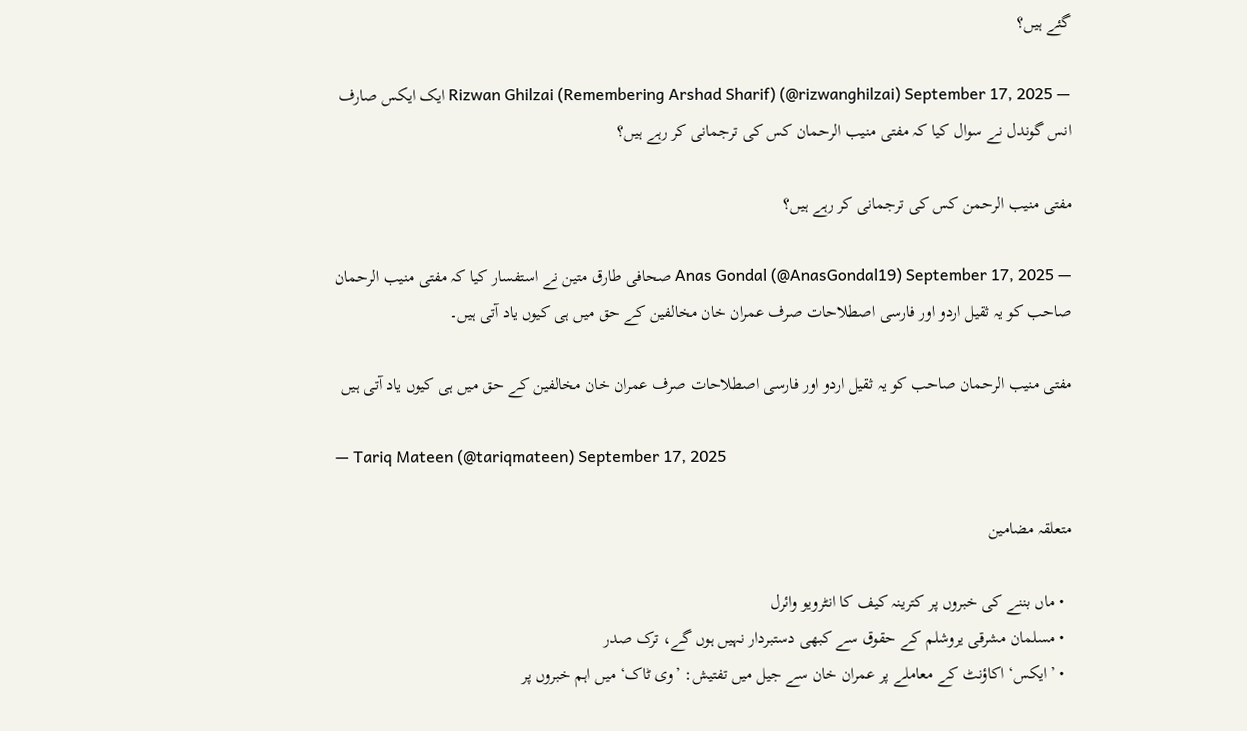گئے ہیں؟

— Rizwan Ghilzai (Remembering Arshad Sharif) (@rizwanghilzai) September 17, 2025 ایک ایکس صارف انس گوندل نے سوال کیا کہ مفتی منیب الرحمان کس کی ترجمانی کر رہے ہیں؟

مفتی منیب الرحمن کس کی ترجمانی کر رہے ہیں؟

— Anas Gondal (@AnasGondal19) September 17, 2025 صحافی طارق متین نے استفسار کیا کہ مفتی منیب الرحمان صاحب کو یہ ثقیل اردو اور فارسی اصطلاحات صرف عمران خان مخالفین کے حق میں ہی کیوں یاد آتی ہیں۔

مفتی منیب الرحمان صاحب کو یہ ثقیل اردو اور فارسی اصطلاحات صرف عمران خان مخالفین کے حق میں ہی کیوں یاد آتی ہیں

— Tariq Mateen (@tariqmateen) September 17, 2025

متعلقہ مضامین

  • ماں بننے کی خبروں پر کترینہ کیف کا انٹرویو وائرل
  • مسلمان مشرقی یروشلم کے حقوق سے کبھی دستبردار نہیں ہوں گے، ترک صدر
  • ’ایکس‘ اکاؤنٹ کے معاملے پر عمران خان سے جیل میں تفتیش: ’وی ٹاک‘ میں اہم خبروں پر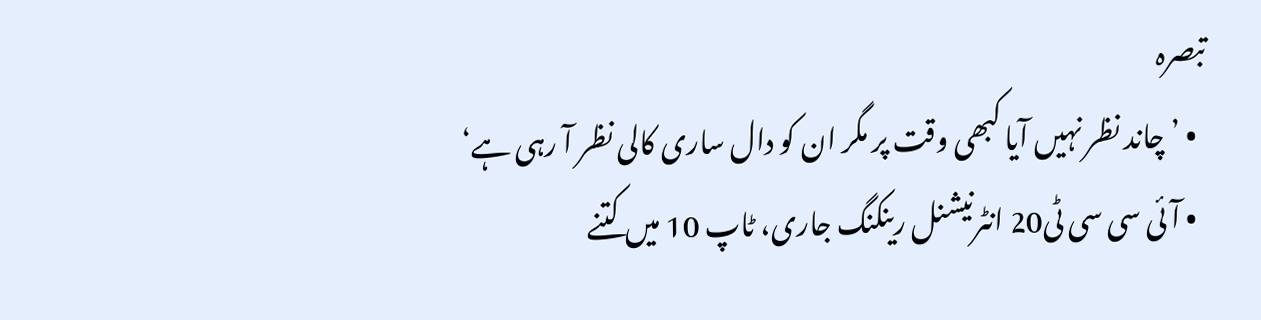تبصرہ
  • ’چاند نظر نہیں آیا کبھی وقت پر مگر ان کو دال ساری کالی نظر آ رہی ہے‘
  • آئی سی سی ٹی20 انٹرنیشنل رینکنگ جاری، ٹاپ 10 میں کتنے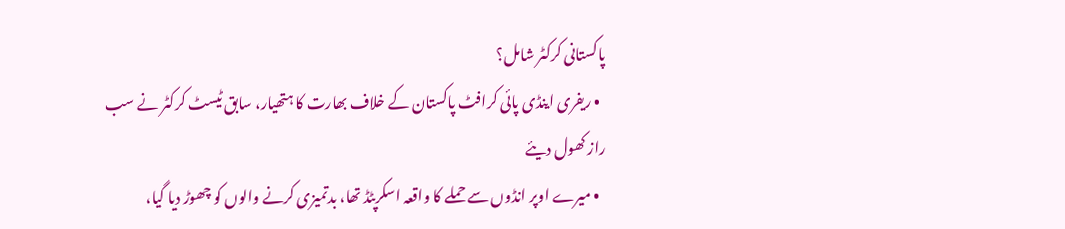پاکستانی کرکٹر شامل؟
  • ریفری اینڈی پائی کرافٹ پاکستان کے خلاف بھارت کا ہتھیار، سابق ٹیسٹ کرکٹر نے سب راز کھول دیئے
  • میرے اوپر انڈوں سے حملے کا واقعہ اسکرپٹڈ تھا، بدتمیزی کرنے والوں کو چھوڑ دیا گیا،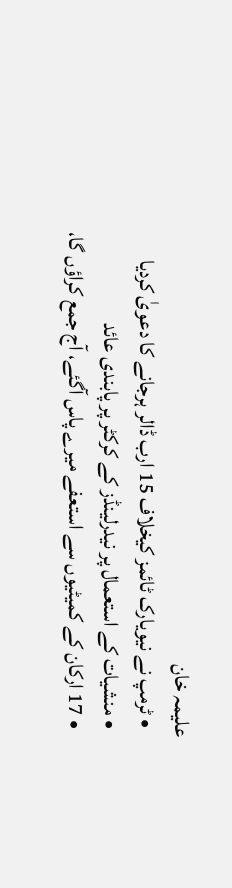علیمہ خان
  • ٹرمپ نے نیویارک ٹائمز کیخلاف 15 ارب ڈالر ہرجانے کا دعویٰ کردیا
  • منشیات کے استعمال پر نیدرلینڈز کے کرکٹر پر پابندی عائد
  • 17 ارکان کے کمیٹیوں سے استعفے میرے پاس آگئے، آج جمع کراؤں گا،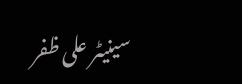سینیٹر علی ظفر